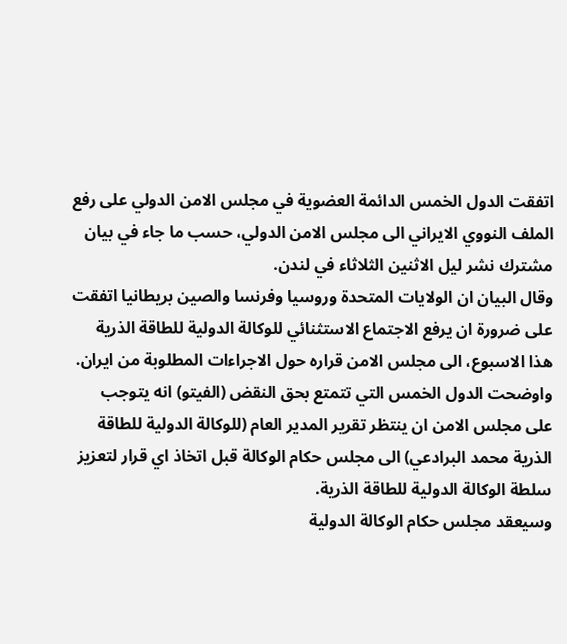اتفقت الدول الخمس الدائمة العضوية في مجلس الامن الدولي على رفع الملف النووي الايراني الى مجلس الامن الدولي، حسب ما جاء في بيان مشترك نشر ليل الاثنين الثلاثاء في لندن.
وقال البيان ان الولايات المتحدة وروسيا وفرنسا والصين بريطانيا اتفقت على ضرورة ان يرفع الاجتماع الاستثنائي للوكالة الدولية للطاقة الذرية هذا الاسبوع، الى مجلس الامن قراره حول الاجراءات المطلوبة من ايران.
واوضحت الدول الخمس التي تتمتع بحق النقض (الفيتو) انه يتوجب على مجلس الامن ان ينتظر تقرير المدير العام (للوكالة الدولية للطاقة الذرية محمد البرادعي) الى مجلس حكام الوكالة قبل اتخاذ اي قرار لتعزيز سلطة الوكالة الدولية للطاقة الذرية.
وسيعقد مجلس حكام الوكالة الدولية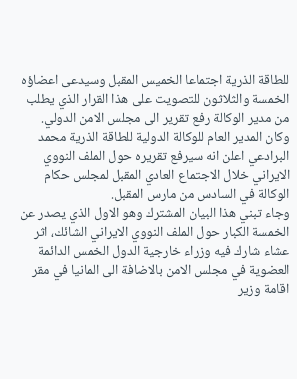للطاقة الذرية اجتماعا الخميس المقبل وسيدعى اعضاؤه الخمسة والثلاثون للتصويت على هذا القرار الذي يطلب من مدير الوكالة رفع تقرير الى مجلس الامن الدولي.
وكان المدير العام للوكالة الدولية للطاقة الذرية محمد البرادعي اعلن انه سيرفع تقريره حول الملف النووي الايراني خلال الاجتماع العادي المقبل لمجلس حكام الوكالة في السادس من مارس المقبل.
وجاء تبني هذا البيان المشترك وهو الاول الذي يصدر عن الخمسة الكبار حول الملف النووي الايراني الشائك، اثر عشاء شارك فيه وزراء خارجية الدول الخمس الدائمة العضوية في مجلس الامن بالاضافة الى المانيا في مقر اقامة وزير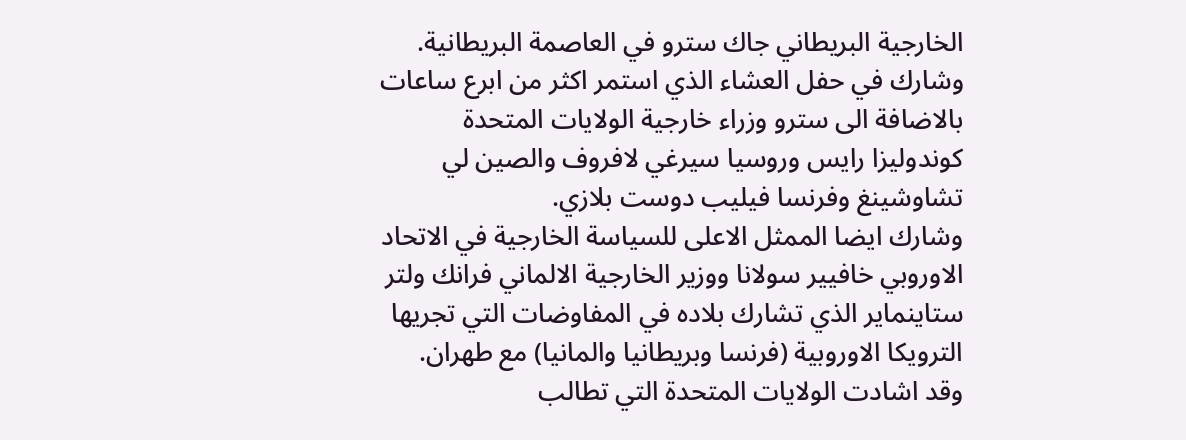الخارجية البريطاني جاك سترو في العاصمة البريطانية.
وشارك في حفل العشاء الذي استمر اكثر من ابرع ساعات بالاضافة الى سترو وزراء خارجية الولايات المتحدة كوندوليزا رايس وروسيا سيرغي لافروف والصين لي تشاوشينغ وفرنسا فيليب دوست بلازي.
وشارك ايضا الممثل الاعلى للسياسة الخارجية في الاتحاد الاوروبي خافيير سولانا ووزير الخارجية الالماني فرانك ولتر ستاينماير الذي تشارك بلاده في المفاوضات التي تجريها الترويكا الاوروبية (فرنسا وبريطانيا والمانيا) مع طهران.
وقد اشادت الولايات المتحدة التي تطالب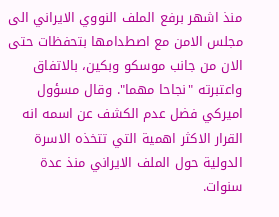منذ اشهر برفع الملف النووي الايراني الى مجلس الامن مع اصطدامها بتحفظات حتى الان من جانب موسكو وبكين، بالاتفاق واعتبرته "نجاحا مهما". وقال مسؤول اميركي فضل عدم الكشف عن اسمه انه القرار الاكثر اهمية التي تتخذه الاسرة الدولية حول الملف الايراني منذ عدة سنوات.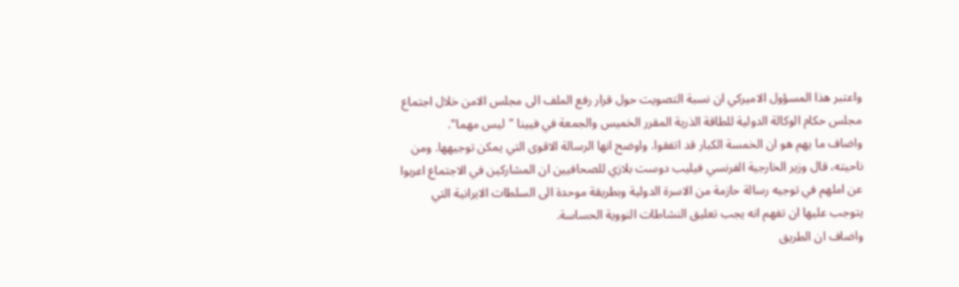واعتبر هذا المسؤول الاميركي ان نسبة التصويت حول قرار رفع الملف الى مجلس الامن خلال اجتماع مجلس حكام الوكالة الدولية للطاقة الذرية المقرر الخميس والجمعة في فيينا "ليس مهما".
واضاف ما يهم هو ان الخمسة الكبار قد اتفقوا. واوضح انها الرسالة الاقوى التي يمكن توجيهها. ومن ناحيته، قال وزير الخارجية الفرنسي فيليب دوست بلازي للصحافيين ان المشاركين في الاجتماع اعربوا عن املهم في توجيه رسالة حازمة من الاسرة الدولية وبطريقة موحدة الى السلطات الايرانية التي يتوجب عليها ان تفهم انه يجب تعليق النشاطات النووية الحساسة.
واضاف ان الطريق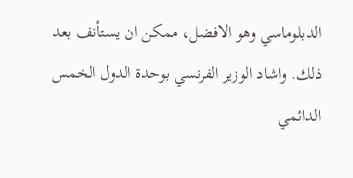الدبلوماسي وهو الافضل، ممكن ان يستأنف بعد ذلك. واشاد الوزير الفرنسي بوحدة الدول الخمس الدائمي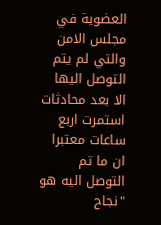العضوية في مجلس الامن والتي لم يتم التوصل اليها الا بعد محادثات استمرت اربع ساعات معتبرا ان ما تم التوصل اليه هو "نجاح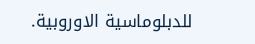للدبلوماسية الاوروبية.